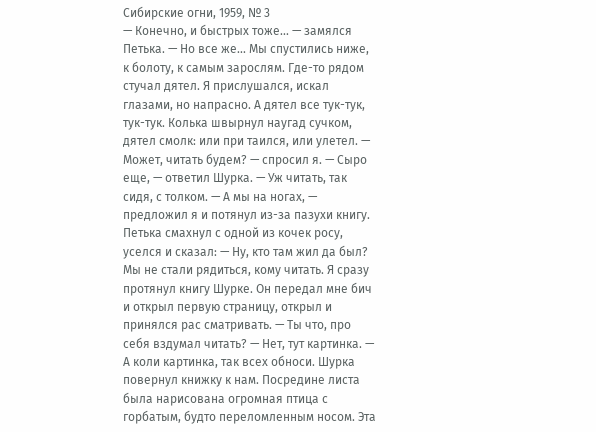Сибирские огни, 1959, № 3
— Конечно, и быстрых тоже... — замялся Петька. — Но все же... Мы спустились ниже, к болоту, к самым зарослям. Где-то рядом стучал дятел. Я прислушался, искал глазами, но напрасно. А дятел все тук-тук, тук-тук. Колька швырнул наугад сучком, дятел смолк: или при таился, или улетел. — Может, читать будем? — спросил я. — Сыро еще, — ответил Шурка. — Уж читать, так сидя, с толком. — А мы на ногах, — предложил я и потянул из-за пазухи книгу. Петька смахнул с одной из кочек росу, уселся и сказал: — Ну, кто там жил да был? Мы не стали рядиться, кому читать. Я сразу протянул книгу Шурке. Он передал мне бич и открыл первую страницу, открыл и принялся рас сматривать. — Ты что, про себя вздумал читать? — Нет, тут картинка. — А коли картинка, так всех обноси. Шурка повернул книжку к нам. Посредине листа была нарисована огромная птица с горбатым, будто переломленным носом. Эта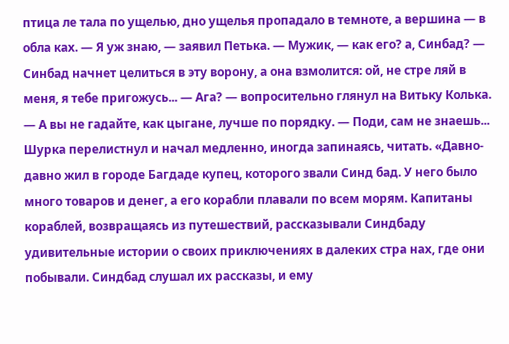птица ле тала по ущелью, дно ущелья пропадало в темноте, а вершина — в обла ках. — Я уж знаю, — заявил Петька. — Мужик, — как его? а, Синбад? — Синбад начнет целиться в эту ворону, а она взмолится: ой, не стре ляй в меня, я тебе пригожусь... — Ага? — вопросительно глянул на Витьку Колька. — А вы не гадайте, как цыгане, лучше по порядку. — Поди, сам не знаешь... Шурка перелистнул и начал медленно, иногда запинаясь, читать. «Давно-давно жил в городе Багдаде купец, которого звали Синд бад. У него было много товаров и денег, а его корабли плавали по всем морям. Капитаны кораблей, возвращаясь из путешествий, рассказывали Синдбаду удивительные истории о своих приключениях в далеких стра нах, где они побывали. Синдбад слушал их рассказы, и ему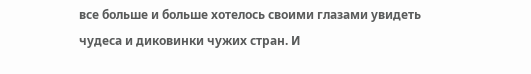все больше и больше хотелось своими глазами увидеть чудеса и диковинки чужих стран. И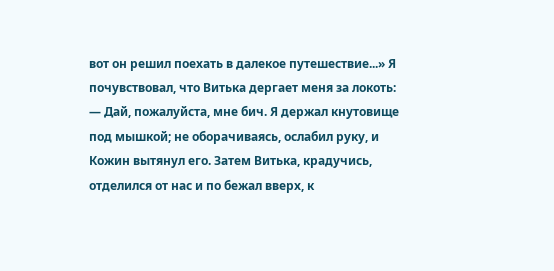вот он решил поехать в далекое путешествие...» Я почувствовал, что Витька дергает меня за локоть: — Дай, пожалуйста, мне бич. Я держал кнутовище под мышкой; не оборачиваясь, ослабил руку, и Кожин вытянул его. Затем Витька, крадучись, отделился от нас и по бежал вверх, к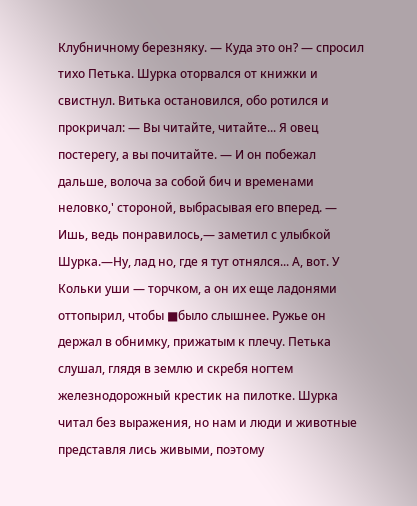Клубничному березняку. — Куда это он? — спросил тихо Петька. Шурка оторвался от книжки и свистнул. Витька остановился, обо ротился и прокричал: — Вы читайте, читайте... Я овец постерегу, а вы почитайте. — И он побежал дальше, волоча за собой бич и временами неловко,' стороной, выбрасывая его вперед. — Ишь, ведь понравилось,— заметил с улыбкой Шурка.—Ну, лад но, где я тут отнялся... А, вот. У Кольки уши — торчком, а он их еще ладонями оттопырил, чтобы ■было слышнее. Ружье он держал в обнимку, прижатым к плечу. Петька слушал, глядя в землю и скребя ногтем железнодорожный крестик на пилотке. Шурка читал без выражения, но нам и люди и животные представля лись живыми, поэтому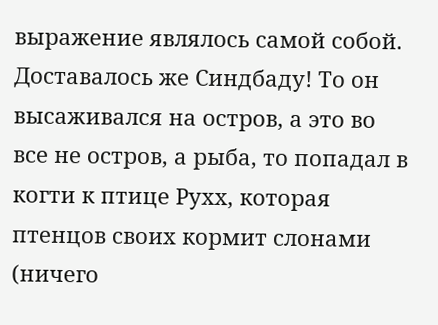выражение являлось самой собой. Доставалось же Синдбаду! То он высаживался на остров, а это во все не остров, а рыба, то попадал в когти к птице Рухх, которая птенцов своих кормит слонами (ничего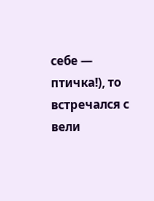себе — птичка!), то встречался с вели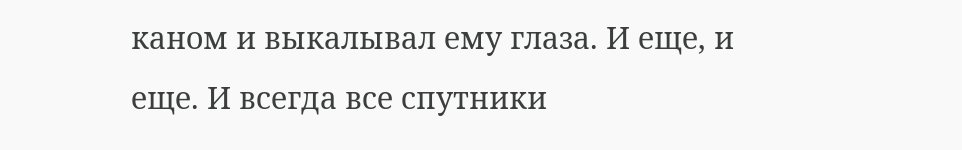каном и выкалывал ему глаза. И еще, и еще. И всегда все спутники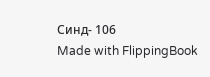Синд- 106
Made with FlippingBook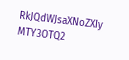RkJQdWJsaXNoZXIy MTY3OTQ2